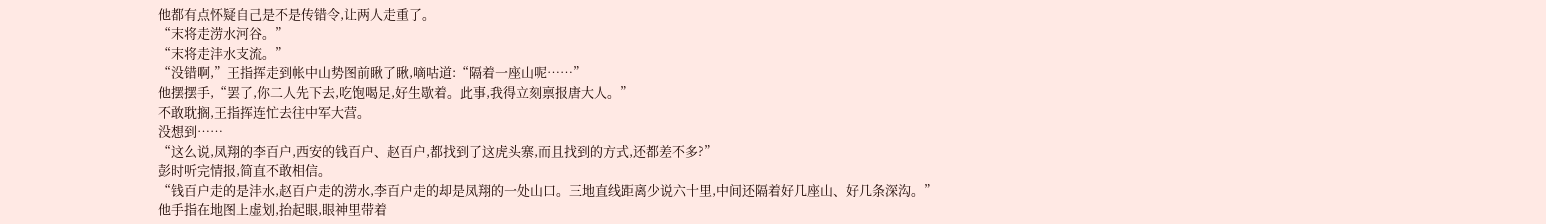他都有点怀疑自己是不是传错令,让两人走重了。
“末将走涝水河谷。”
“末将走沣水支流。”
“没错啊,”王指挥走到帐中山势图前瞅了瞅,嘀咕道:“隔着一座山呢……”
他摆摆手,“罢了,你二人先下去,吃饱喝足,好生歇着。此事,我得立刻禀报唐大人。”
不敢耽搁,王指挥连忙去往中军大营。
没想到……
“这么说,凤翔的李百户,西安的钱百户、赵百户,都找到了这虎头寨,而且找到的方式,还都差不多?”
彭时听完情报,简直不敢相信。
“钱百户走的是沣水,赵百户走的涝水,李百户走的却是凤翔的一处山口。三地直线距离少说六十里,中间还隔着好几座山、好几条深沟。”
他手指在地图上虚划,抬起眼,眼神里带着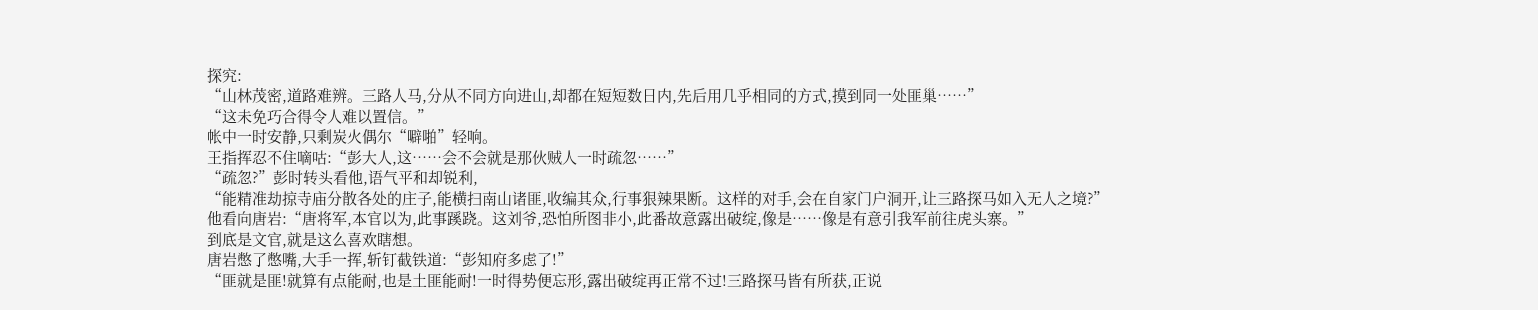探究:
“山林茂密,道路难辨。三路人马,分从不同方向进山,却都在短短数日内,先后用几乎相同的方式,摸到同一处匪巢……”
“这未免巧合得令人难以置信。”
帐中一时安静,只剩炭火偶尔“噼啪”轻响。
王指挥忍不住嘀咕:“彭大人,这……会不会就是那伙贼人一时疏忽……”
“疏忽?”彭时转头看他,语气平和却锐利,
“能精准劫掠寺庙分散各处的庄子,能横扫南山诸匪,收编其众,行事狠辣果断。这样的对手,会在自家门户洞开,让三路探马如入无人之境?”
他看向唐岩:“唐将军,本官以为,此事蹊跷。这刘爷,恐怕所图非小,此番故意露出破绽,像是……像是有意引我军前往虎头寨。”
到底是文官,就是这么喜欢瞎想。
唐岩憋了憋嘴,大手一挥,斩钉截铁道:“彭知府多虑了!”
“匪就是匪!就算有点能耐,也是土匪能耐!一时得势便忘形,露出破绽再正常不过!三路探马皆有所获,正说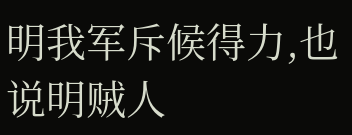明我军斥候得力,也说明贼人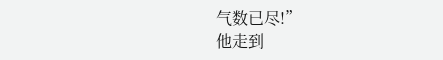气数已尽!”
他走到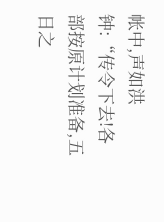帐中,声如洪钟:“传令下去!各部按原计划准备,五日之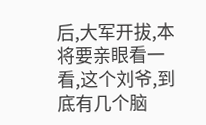后,大军开拔,本将要亲眼看一看,这个刘爷,到底有几个脑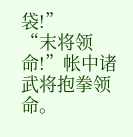袋!”
“末将领命!”帐中诸武将抱拳领命。